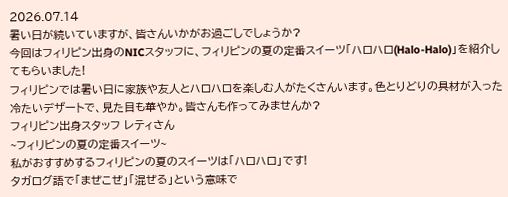2026.07.14
暑い日が続いていますが、皆さんいかがお過ごしでしょうか?
今回はフィリピン出身のNICスタッフに、フィリピンの夏の定番スイーツ「ハロハロ(Halo-Halo)」を紹介してもらいました!
フィリピンでは暑い日に家族や友人とハロハロを楽しむ人がたくさんいます。色とりどりの具材が入った冷たいデザートで、見た目も華やか。皆さんも作ってみませんか?
フィリピン出身スタッフ レティさん
~フィリピンの夏の定番スイーツ~
私がおすすめするフィリピンの夏のスイーツは「ハロハロ」です!
タガログ語で「まぜこぜ」「混ぜる」という意味で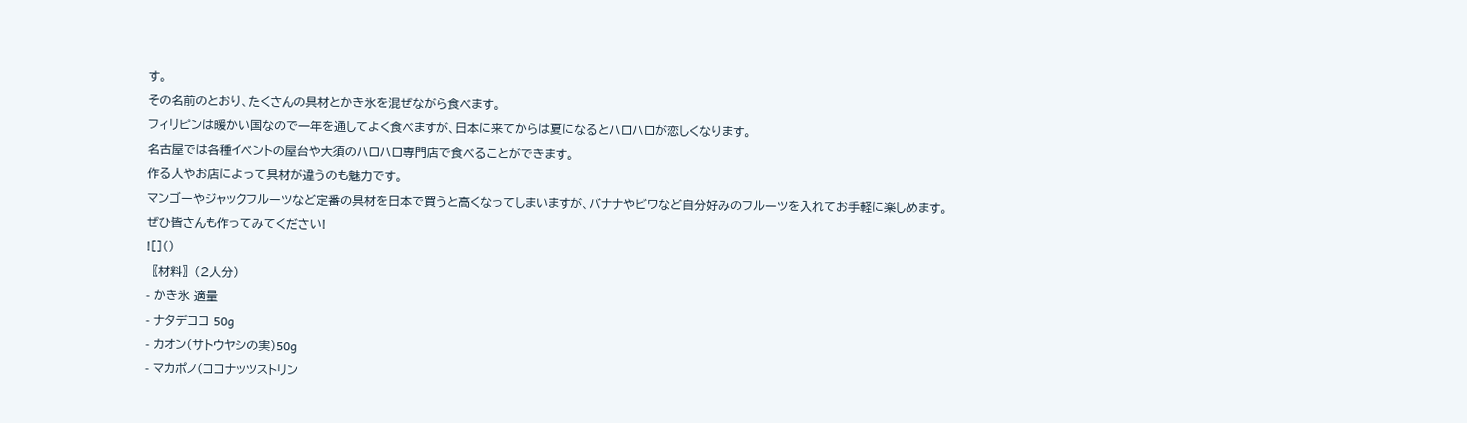す。
その名前のとおり、たくさんの具材とかき氷を混ぜながら食べます。
フィリピンは暖かい国なので一年を通してよく食べますが、日本に来てからは夏になるとハロハロが恋しくなります。
名古屋では各種イベントの屋台や大須のハロハロ専門店で食べることができます。
作る人やお店によって具材が違うのも魅力です。
マンゴーやジャックフルーツなど定番の具材を日本で買うと高くなってしまいますが、バナナやビワなど自分好みのフルーツを入れてお手軽に楽しめます。
ぜひ皆さんも作ってみてください!
![]()
〖材料〗(2人分)
- かき氷 適量
- ナタデココ 50g
- カオン(サトウヤシの実)50g
- マカポノ(ココナッツストリン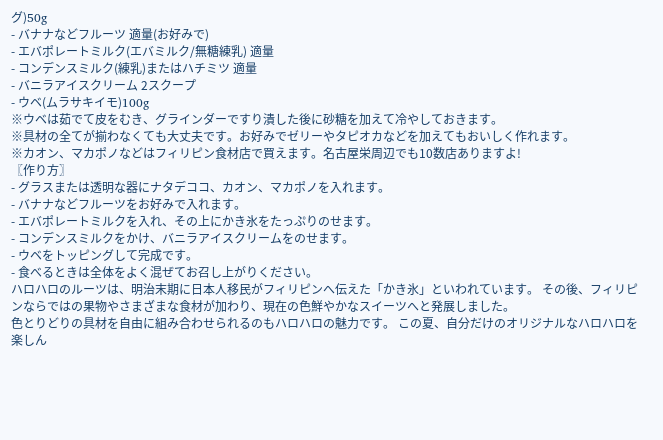グ)50g
- バナナなどフルーツ 適量(お好みで)
- エバポレートミルク(エバミルク/無糖練乳) 適量
- コンデンスミルク(練乳)またはハチミツ 適量
- バニラアイスクリーム 2スクープ
- ウベ(ムラサキイモ)100g
※ウベは茹でて皮をむき、グラインダーですり潰した後に砂糖を加えて冷やしておきます。
※具材の全てが揃わなくても大丈夫です。お好みでゼリーやタピオカなどを加えてもおいしく作れます。
※カオン、マカポノなどはフィリピン食材店で買えます。名古屋栄周辺でも10数店ありますよ!
〖作り方〗
- グラスまたは透明な器にナタデココ、カオン、マカポノを入れます。
- バナナなどフルーツをお好みで入れます。
- エバポレートミルクを入れ、その上にかき氷をたっぷりのせます。
- コンデンスミルクをかけ、バニラアイスクリームをのせます。
- ウベをトッピングして完成です。
- 食べるときは全体をよく混ぜてお召し上がりください。
ハロハロのルーツは、明治末期に日本人移民がフィリピンへ伝えた「かき氷」といわれています。 その後、フィリピンならではの果物やさまざまな食材が加わり、現在の色鮮やかなスイーツへと発展しました。
色とりどりの具材を自由に組み合わせられるのもハロハロの魅力です。 この夏、自分だけのオリジナルなハロハロを楽しん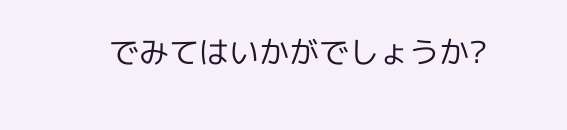でみてはいかがでしょうか?